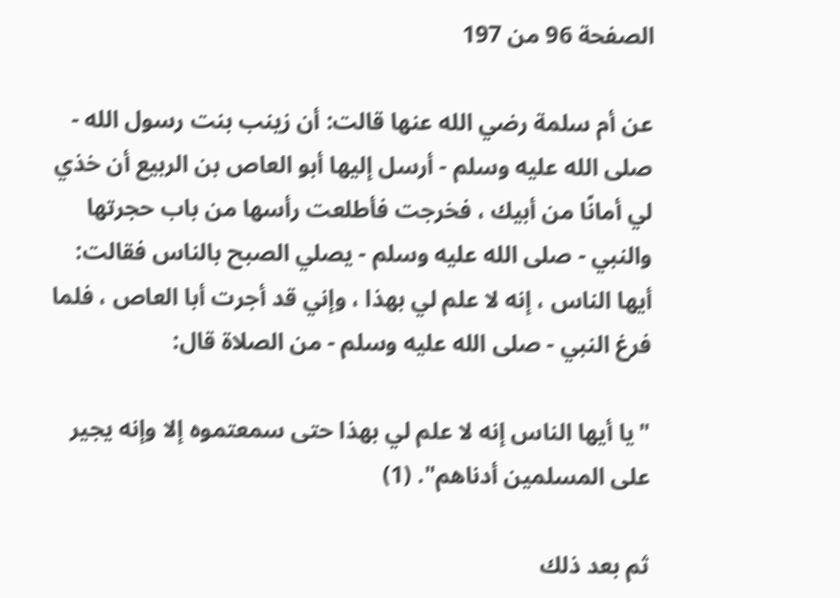الصفحة 96 من 197

عن أم سلمة رضي الله عنها قالت: أن زينب بنت رسول الله - صلى الله عليه وسلم - أرسل إليها أبو العاص بن الربيع أن خذي لي أمانًا من أبيك ، فخرجت فأطلعت رأسها من باب حجرتها والنبي - صلى الله عليه وسلم - يصلي الصبح بالناس فقالت: أيها الناس ، إنه لا علم لي بهذا ، وإني قد أجرت أبا العاص ، فلما فرغ النبي - صلى الله عليه وسلم - من الصلاة قال:

"يا أيها الناس إنه لا علم لي بهذا حتى سمعتموه إلا وإنه يجير على المسلمين أدناهم". (1)

ثم بعد ذلك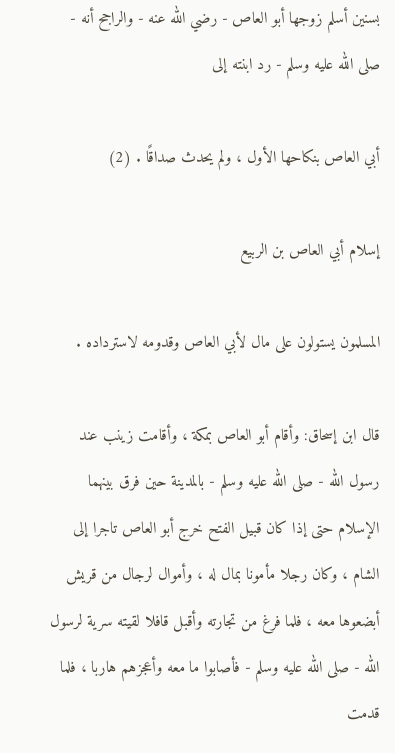بسنين أسلم زوجها أبو العاص - رضي الله عنه - والراجح أنه - صلى الله عليه وسلم - رد ابنته إلى

أبي العاص بنكاحها الأول ، ولم يحدث صداقًا . (2)

إسلام أبي العاص بن الربيع

المسلمون يستولون على مال لأبي العاص وقدومه لاسترداده .

قال ابن إسحاق: وأقام أبو العاص بمكة ، وأقامت زينب عند رسول الله - صلى الله عليه وسلم - بالمدينة حين فرق بينهما الإسلام حتى إذا كان قبيل الفتح خرج أبو العاص تاجرا إلى الشام ، وكان رجلا مأمونا بمال له ، وأموال لرجال من قريش أبضعوها معه ، فلما فرغ من تجارته وأقبل قافلا لقيته سرية لرسول الله - صلى الله عليه وسلم - فأصابوا ما معه وأعجزهم هاربا ، فلما قدمت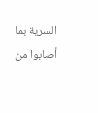السرية بما أصابوا من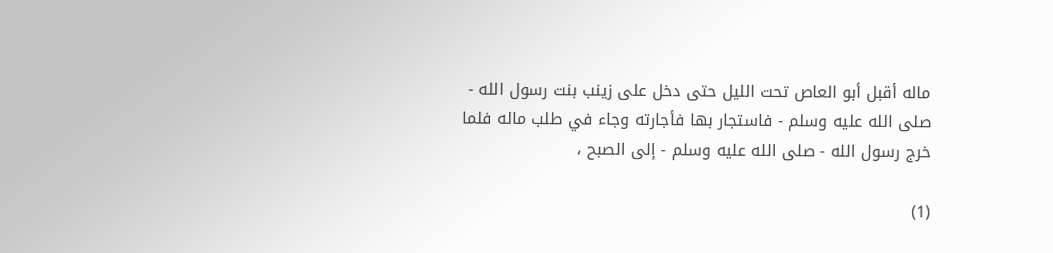ماله أقبل أبو العاص تحت الليل حتى دخل على زينب بنت رسول الله - صلى الله عليه وسلم - فاستجار بها فأجارته وجاء في طلب ماله فلما خرج رسول الله - صلى الله عليه وسلم - إلى الصبح ،

(1)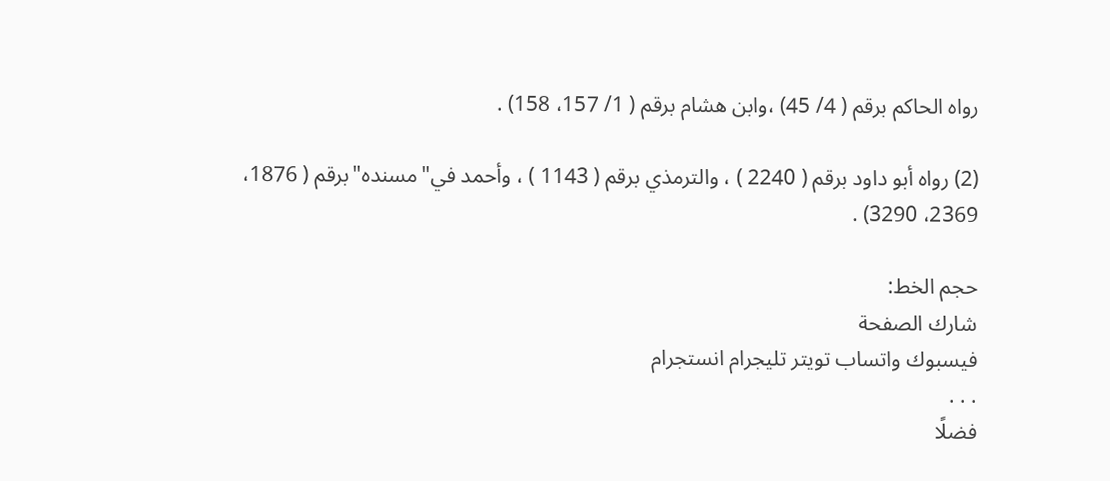رواه الحاكم برقم ( 4/ 45) ،وابن هشام برقم ( 1/ 157، 158) .

(2) رواه أبو داود برقم ( 2240 ) ، والترمذي برقم ( 1143 ) ، وأحمد في"مسنده"برقم ( 1876، 2369، 3290) .

حجم الخط:
شارك الصفحة
فيسبوك واتساب تويتر تليجرام انستجرام
. . .
فضلًا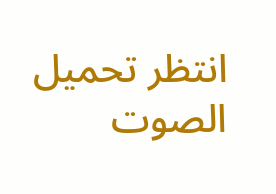انتظر تحميل الصوت